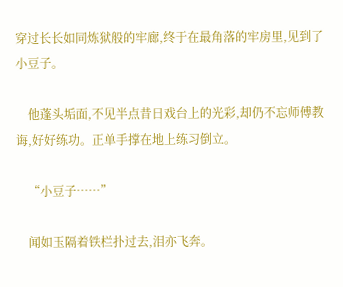穿过长长如同炼狱般的牢廊,终于在最角落的牢房里,见到了小豆子。

    他蓬头垢面,不见半点昔日戏台上的光彩,却仍不忘师傅教诲,好好练功。正单手撑在地上练习倒立。

    “小豆子……”

    闻如玉隔着铁栏扑过去,泪亦飞奔。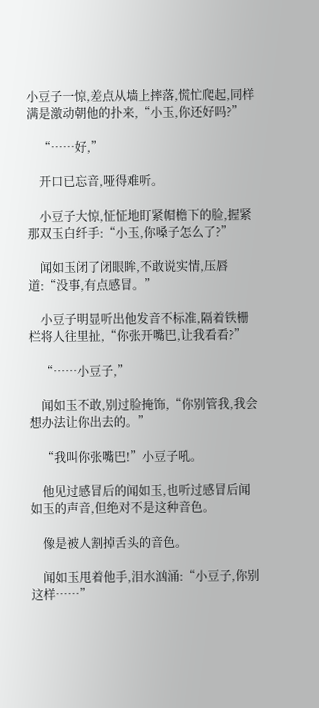小豆子一惊,差点从墙上摔落,慌忙爬起,同样满是激动朝他的扑来,“小玉,你还好吗?”

    “……好,”

    开口已忘音,哑得难听。

    小豆子大惊,怔怔地盯紧帽檐下的脸,握紧那双玉白纤手:“小玉,你嗓子怎么了?”

    闻如玉闭了闭眼眸,不敢说实情,压唇道:“没事,有点感冒。”

    小豆子明显听出他发音不标准,隔着铁栅栏将人往里扯,“你张开嘴巴,让我看看?”

    “……小豆子,”

    闻如玉不敢,别过脸掩饰,“你别管我,我会想办法让你出去的。”

    “我叫你张嘴巴!”小豆子吼。

    他见过感冒后的闻如玉,也听过感冒后闻如玉的声音,但绝对不是这种音色。

    像是被人割掉舌头的音色。

    闻如玉甩着他手,泪水汹涌:“小豆子,你别这样……”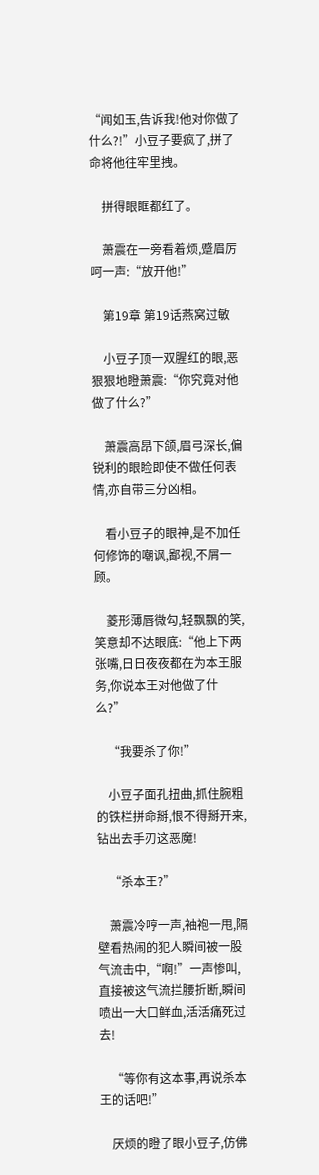“闻如玉,告诉我!他对你做了什么?!”小豆子要疯了,拼了命将他往牢里拽。

    拼得眼眶都红了。

    萧震在一旁看着烦,蹙眉厉呵一声:“放开他!”

    第19章 第19话燕窝过敏

    小豆子顶一双腥红的眼,恶狠狠地瞪萧震:“你究竟对他做了什么?”

    萧震高昂下颌,眉弓深长,偏锐利的眼睑即使不做任何表情,亦自带三分凶相。

    看小豆子的眼神,是不加任何修饰的嘲讽,鄙视,不屑一顾。

    菱形薄唇微勾,轻飘飘的笑,笑意却不达眼底:“他上下两张嘴,日日夜夜都在为本王服务,你说本王对他做了什么?”

    “我要杀了你!”

    小豆子面孔扭曲,抓住腕粗的铁栏拼命掰,恨不得掰开来,钻出去手刃这恶魔!

    “杀本王?”

    萧震冷哼一声,袖袍一甩,隔壁看热闹的犯人瞬间被一股气流击中,“啊!”一声惨叫,直接被这气流拦腰折断,瞬间喷出一大口鲜血,活活痛死过去!

    “等你有这本事,再说杀本王的话吧!”

    厌烦的瞪了眼小豆子,仿佛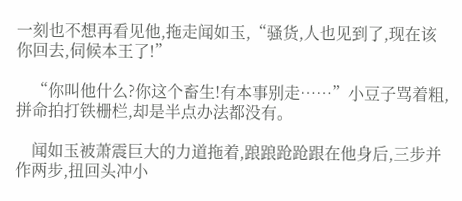一刻也不想再看见他,拖走闻如玉,“骚货,人也见到了,现在该你回去,伺候本王了!”

    “你叫他什么?你这个畜生!有本事别走……”小豆子骂着粗,拼命拍打铁栅栏,却是半点办法都没有。

    闻如玉被萧震巨大的力道拖着,踉踉跄跄跟在他身后,三步并作两步,扭回头冲小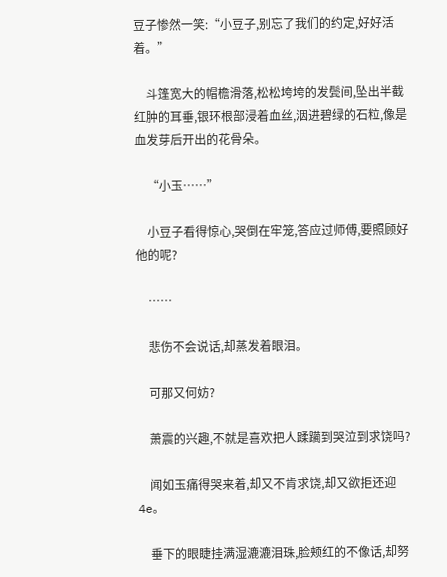豆子惨然一笑:“小豆子,别忘了我们的约定,好好活着。”

    斗篷宽大的帽檐滑落,松松垮垮的发鬓间,坠出半截红肿的耳垂,银环根部浸着血丝,洇进碧绿的石粒,像是血发芽后开出的花骨朵。

    “小玉……”

    小豆子看得惊心,哭倒在牢笼,答应过师傅,要照顾好他的呢?

    ……

    悲伤不会说话,却蒸发着眼泪。

    可那又何妨?

    萧震的兴趣,不就是喜欢把人蹂躏到哭泣到求饶吗?

    闻如玉痛得哭来着,却又不肯求饶,却又欲拒还迎4e。

    垂下的眼睫挂满湿漉漉泪珠,脸颊红的不像话,却努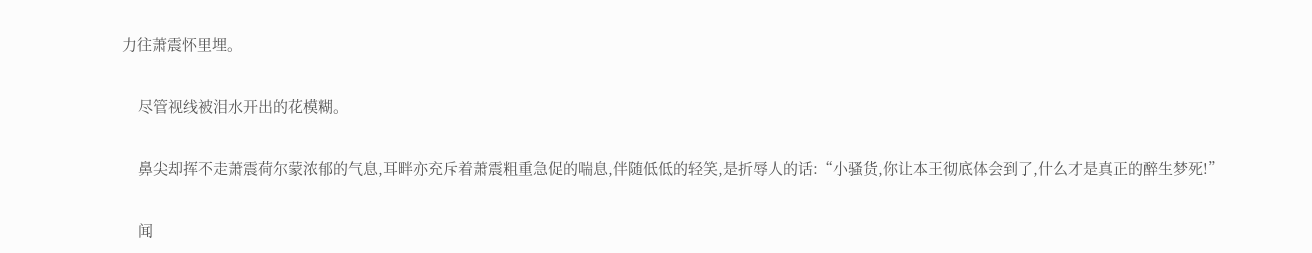力往萧震怀里埋。

    尽管视线被泪水开出的花模糊。

    鼻尖却挥不走萧震荷尔蒙浓郁的气息,耳畔亦充斥着萧震粗重急促的喘息,伴随低低的轻笑,是折辱人的话:“小骚货,你让本王彻底体会到了,什么才是真正的醉生梦死!”

    闻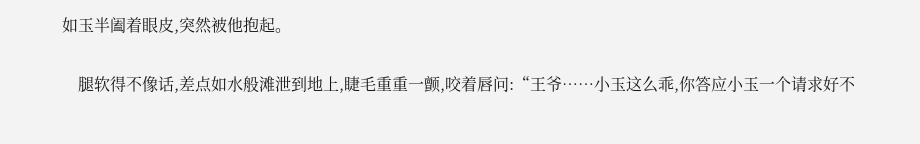如玉半阖着眼皮,突然被他抱起。

    腿软得不像话,差点如水般滩泄到地上,睫毛重重一颤,咬着唇问:“王爷……小玉这么乖,你答应小玉一个请求好不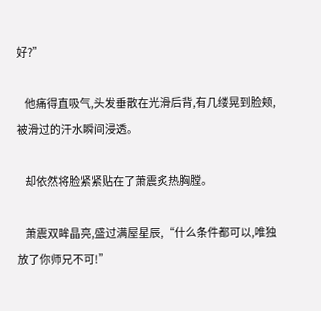好?”

    他痛得直吸气,头发垂散在光滑后背,有几缕晃到脸颊,被滑过的汗水瞬间浸透。

    却依然将脸紧紧贴在了萧震炙热胸膛。

    萧震双眸晶亮,盛过满屋星辰,“什么条件都可以,唯独放了你师兄不可!”